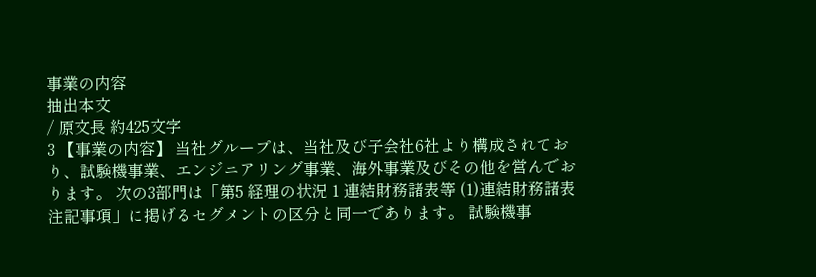事業の内容
抽出本文
/ 原文長 約425文字
3 【事業の内容】 当社グループは、当社及び子会社6社より構成されており、試験機事業、エンジニアリング事業、海外事業及びその他を営んでおります。 次の3部門は「第5 経理の状況 1 連結財務諸表等 (1)連結財務諸表 注記事項」に掲げるセグメントの区分と同一であります。 試験機事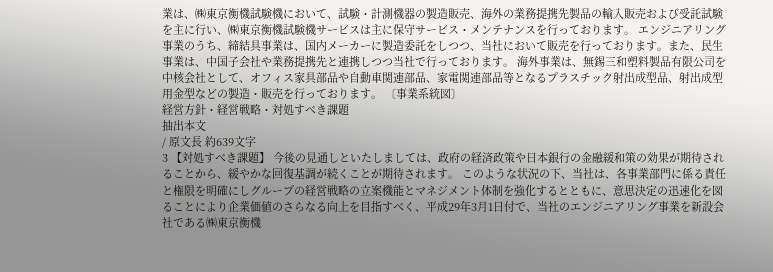業は、㈱東京衡機試験機において、試験・計測機器の製造販売、海外の業務提携先製品の輸入販売および受託試験を主に行い、㈱東京衡機試験機サービスは主に保守サービス・メンテナンスを行っております。 エンジニアリング事業のうち、締結具事業は、国内メーカーに製造委託をしつつ、当社において販売を行っております。また、民生事業は、中国子会社や業務提携先と連携しつつ当社で行っております。 海外事業は、無錫三和塑料製品有限公司を中核会社として、オフィス家具部品や自動車関連部品、家電関連部品等となるプラスチック射出成型品、射出成型用金型などの製造・販売を行っております。 〔事業系統図〕
経営方針・経営戦略・対処すべき課題
抽出本文
/ 原文長 約639文字
3 【対処すべき課題】 今後の見通しといたしましては、政府の経済政策や日本銀行の金融緩和策の効果が期待されることから、緩やかな回復基調が続くことが期待されます。 このような状況の下、当社は、各事業部門に係る責任と権限を明確にしグループの経営戦略の立案機能とマネジメント体制を強化するとともに、意思決定の迅速化を図ることにより企業価値のさらなる向上を目指すべく、平成29年3月1日付で、当社のエンジニアリング事業を新設会社である㈱東京衡機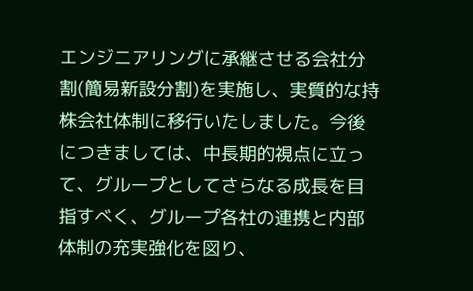エンジニアリングに承継させる会社分割(簡易新設分割)を実施し、実質的な持株会社体制に移行いたしました。今後につきましては、中長期的視点に立って、グループとしてさらなる成長を目指すべく、グループ各社の連携と内部体制の充実強化を図り、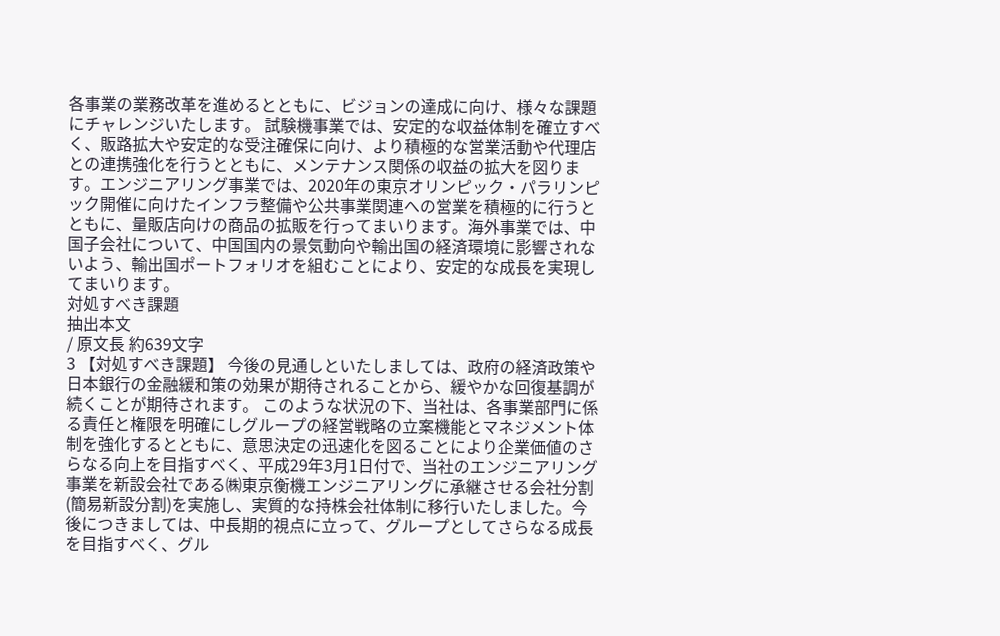各事業の業務改革を進めるとともに、ビジョンの達成に向け、様々な課題にチャレンジいたします。 試験機事業では、安定的な収益体制を確立すべく、販路拡大や安定的な受注確保に向け、より積極的な営業活動や代理店との連携強化を行うとともに、メンテナンス関係の収益の拡大を図ります。エンジニアリング事業では、2020年の東京オリンピック・パラリンピック開催に向けたインフラ整備や公共事業関連への営業を積極的に行うとともに、量販店向けの商品の拡販を行ってまいります。海外事業では、中国子会社について、中国国内の景気動向や輸出国の経済環境に影響されないよう、輸出国ポートフォリオを組むことにより、安定的な成長を実現してまいります。
対処すべき課題
抽出本文
/ 原文長 約639文字
3 【対処すべき課題】 今後の見通しといたしましては、政府の経済政策や日本銀行の金融緩和策の効果が期待されることから、緩やかな回復基調が続くことが期待されます。 このような状況の下、当社は、各事業部門に係る責任と権限を明確にしグループの経営戦略の立案機能とマネジメント体制を強化するとともに、意思決定の迅速化を図ることにより企業価値のさらなる向上を目指すべく、平成29年3月1日付で、当社のエンジニアリング事業を新設会社である㈱東京衡機エンジニアリングに承継させる会社分割(簡易新設分割)を実施し、実質的な持株会社体制に移行いたしました。今後につきましては、中長期的視点に立って、グループとしてさらなる成長を目指すべく、グル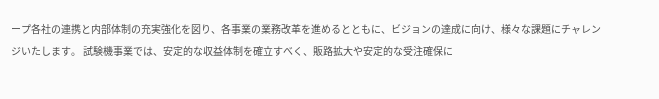ープ各社の連携と内部体制の充実強化を図り、各事業の業務改革を進めるとともに、ビジョンの達成に向け、様々な課題にチャレンジいたします。 試験機事業では、安定的な収益体制を確立すべく、販路拡大や安定的な受注確保に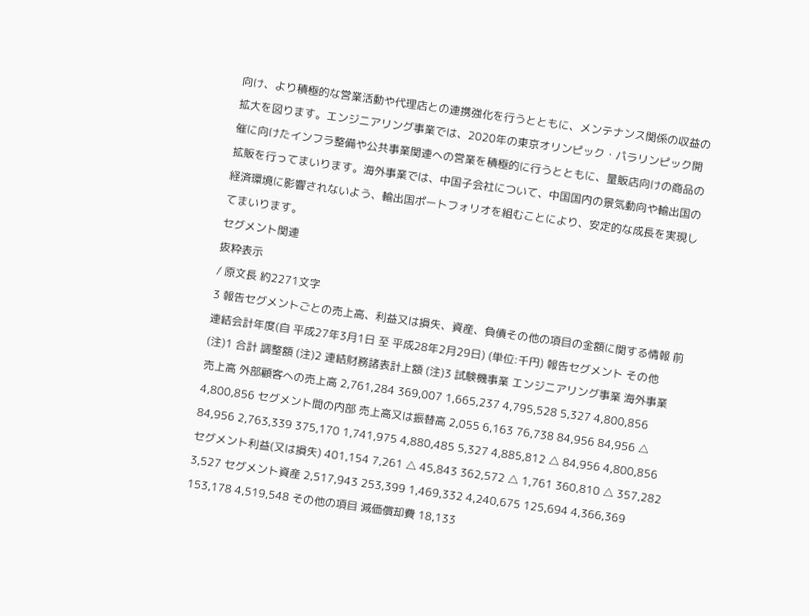向け、より積極的な営業活動や代理店との連携強化を行うとともに、メンテナンス関係の収益の拡大を図ります。エンジニアリング事業では、2020年の東京オリンピック・パラリンピック開催に向けたインフラ整備や公共事業関連への営業を積極的に行うとともに、量販店向けの商品の拡販を行ってまいります。海外事業では、中国子会社について、中国国内の景気動向や輸出国の経済環境に影響されないよう、輸出国ポートフォリオを組むことにより、安定的な成長を実現してまいります。
セグメント関連
抜粋表示
/ 原文長 約2271文字
3 報告セグメントごとの売上高、利益又は損失、資産、負債その他の項目の金額に関する情報 前連結会計年度(自 平成27年3月1日 至 平成28年2月29日) (単位:千円) 報告セグメント その他 (注)1 合計 調整額 (注)2 連結財務諸表計上額 (注)3 試験機事業 エンジニアリング事業 海外事業 売上高 外部顧客への売上高 2,761,284 369,007 1,665,237 4,795,528 5,327 4,800,856 4,800,856 セグメント間の内部 売上高又は振替高 2,055 6,163 76,738 84,956 84,956 △ 84,956 2,763,339 375,170 1,741,975 4,880,485 5,327 4,885,812 △ 84,956 4,800,856 セグメント利益(又は損失) 401,154 7,261 △ 45,843 362,572 △ 1,761 360,810 △ 357,282 3,527 セグメント資産 2,517,943 253,399 1,469,332 4,240,675 125,694 4,366,369 153,178 4,519,548 その他の項目 減価償却費 18,133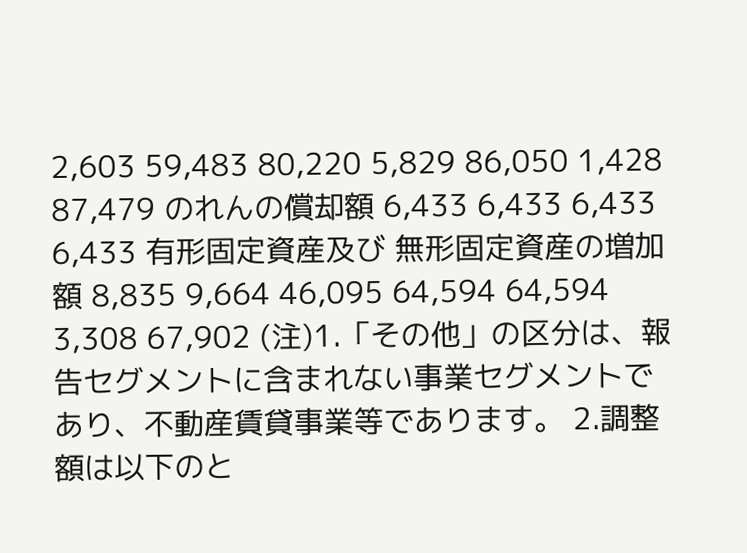2,603 59,483 80,220 5,829 86,050 1,428 87,479 のれんの償却額 6,433 6,433 6,433 6,433 有形固定資産及び 無形固定資産の増加額 8,835 9,664 46,095 64,594 64,594 3,308 67,902 (注)1.「その他」の区分は、報告セグメントに含まれない事業セグメントであり、不動産賃貸事業等であります。 2.調整額は以下のと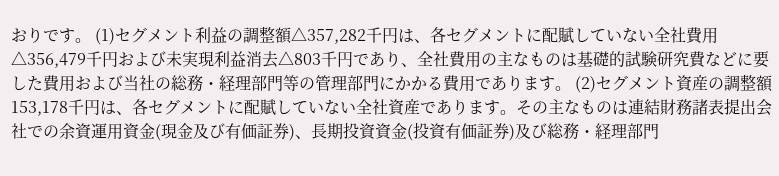おりです。 (1)セグメント利益の調整額△357,282千円は、各セグメントに配賦していない全社費用△356,479千円および未実現利益消去△803千円であり、全社費用の主なものは基礎的試験研究費などに要した費用および当社の総務・経理部門等の管理部門にかかる費用であります。 (2)セグメント資産の調整額153,178千円は、各セグメントに配賦していない全社資産であります。その主なものは連結財務諸表提出会社での余資運用資金(現金及び有価証券)、長期投資資金(投資有価証券)及び総務・経理部門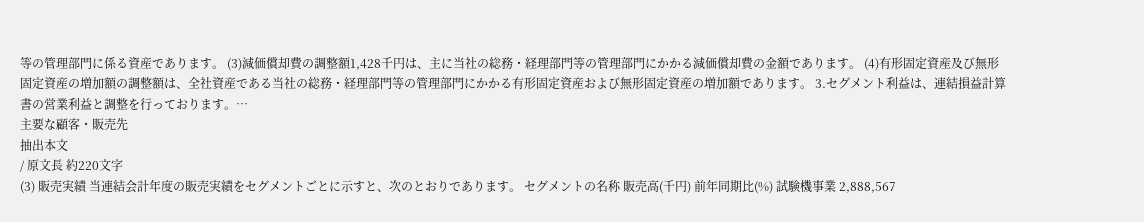等の管理部門に係る資産であります。 (3)減価償却費の調整額1,428千円は、主に当社の総務・経理部門等の管理部門にかかる減価償却費の金額であります。 (4)有形固定資産及び無形固定資産の増加額の調整額は、全社資産である当社の総務・経理部門等の管理部門にかかる有形固定資産および無形固定資産の増加額であります。 3.セグメント利益は、連結損益計算書の営業利益と調整を行っております。…
主要な顧客・販売先
抽出本文
/ 原文長 約220文字
(3) 販売実績 当連結会計年度の販売実績をセグメントごとに示すと、次のとおりであります。 セグメントの名称 販売高(千円) 前年同期比(%) 試験機事業 2,888,567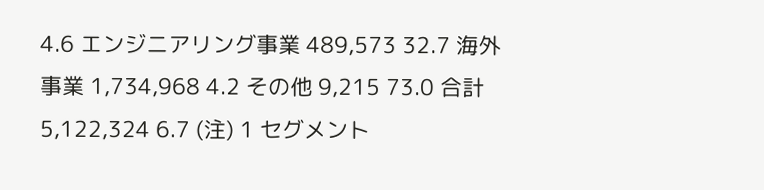4.6 エンジニアリング事業 489,573 32.7 海外事業 1,734,968 4.2 その他 9,215 73.0 合計 5,122,324 6.7 (注) 1 セグメント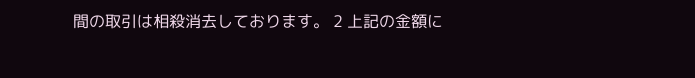間の取引は相殺消去しております。 2 上記の金額に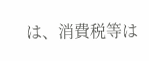は、消費税等は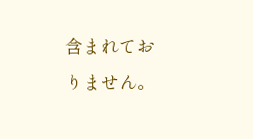含まれておりません。